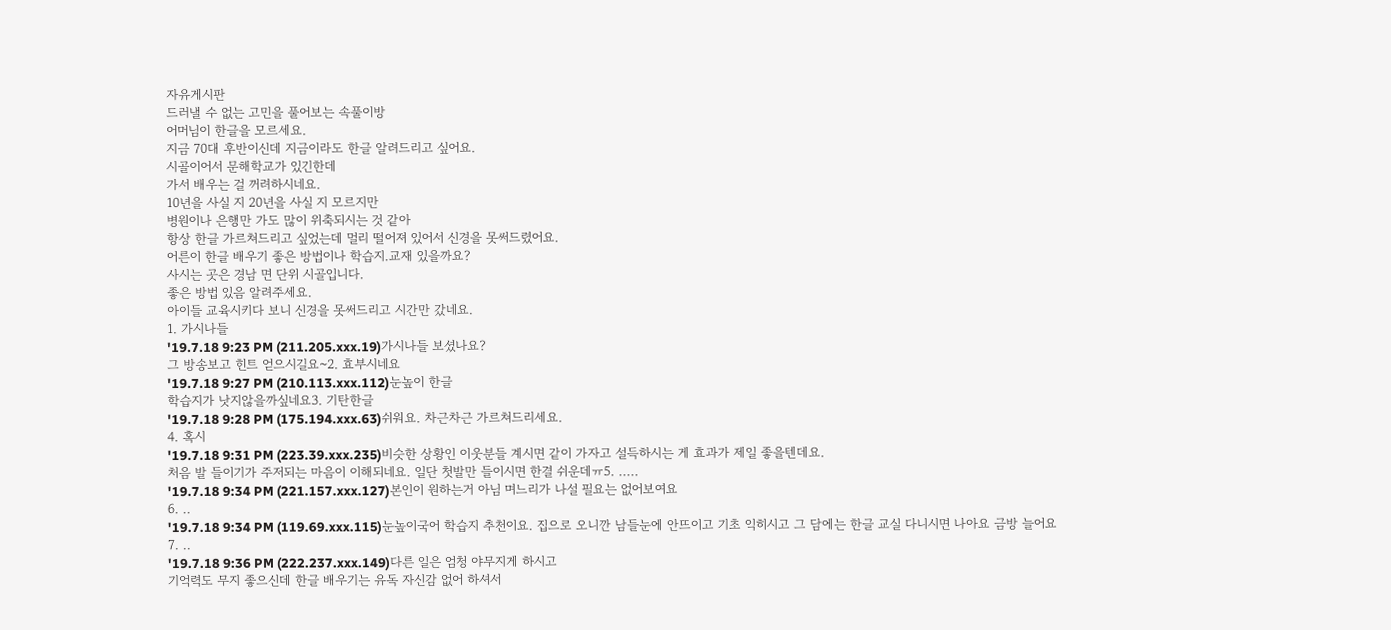자유게시판
드러낼 수 없는 고민을 풀어보는 속풀이방
어머님이 한글을 모르세요.
지금 70대 후반이신데 지금이라도 한글 알려드리고 싶어요.
시골이어서 문해학교가 있긴한데
가서 배우는 걸 꺼려하시네요.
10년을 사실 지 20년을 사실 지 모르지만
병원이나 은행만 가도 많이 위축되시는 것 같아
항상 한글 가르쳐드리고 싶었는데 멀리 떨어져 있어서 신경을 못써드렸어요.
어른이 한글 배우기 좋은 방법이나 학습지.교재 있을까요?
사시는 곳은 경남 면 단위 시골입니다.
좋은 방법 있음 알려주세요.
아이들 교육시키다 보니 신경을 못써드리고 시간만 갔네요.
1. 가시나들
'19.7.18 9:23 PM (211.205.xxx.19)가시나들 보셨나요?
그 방송보고 힌트 얻으시길요~2. 효부시네요
'19.7.18 9:27 PM (210.113.xxx.112)눈높이 한글
학습지가 낫지않을까싶네요3. 기탄한글
'19.7.18 9:28 PM (175.194.xxx.63)쉬워요. 차근차근 가르쳐드리세요.
4. 혹시
'19.7.18 9:31 PM (223.39.xxx.235)비슷한 상황인 이웃분들 계시면 같이 가자고 설득하시는 게 효과가 제일 좋을텐데요.
처음 발 들이기가 주저되는 마음이 이해되네요. 일단 첫발만 들이시면 한결 쉬운데ㅠ5. .....
'19.7.18 9:34 PM (221.157.xxx.127)본인이 원하는거 아님 며느리가 나설 필요는 없어보여요
6. ..
'19.7.18 9:34 PM (119.69.xxx.115)눈높이국어 학습지 추천이요. 집으로 오니깐 남들눈에 안뜨이고 기초 익히시고 그 담에는 한글 교실 다니시면 나아요 금방 늘어요
7. ..
'19.7.18 9:36 PM (222.237.xxx.149)다른 일은 엄청 야무지게 하시고
기억력도 무지 좋으신데 한글 배우기는 유독 자신감 없어 하셔서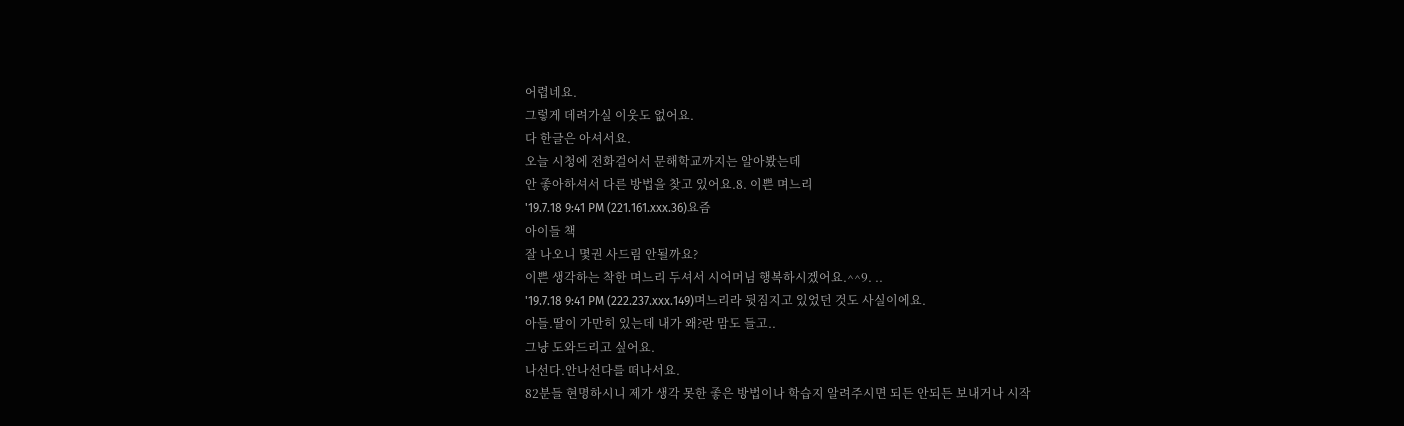어렵네요.
그렇게 데려가실 이웃도 없어요.
다 한글은 아셔서요.
오늘 시청에 전화걸어서 문해학교까지는 알아봤는데
안 좋아하셔서 다른 방법을 찾고 있어요.8. 이쁜 며느리
'19.7.18 9:41 PM (221.161.xxx.36)요즘
아이들 책
잘 나오니 몇권 사드림 안될까요?
이쁜 생각하는 착한 며느리 두셔서 시어머님 행복하시겠어요.^^9. ..
'19.7.18 9:41 PM (222.237.xxx.149)며느리라 뒷짐지고 있었던 것도 사실이에요.
아들.딸이 가만히 있는데 내가 왜?란 맘도 들고..
그냥 도와드리고 싶어요.
나선다.안나선다를 떠나서요.
82분들 현명하시니 제가 생각 못한 좋은 방법이나 학습지 알려주시면 되든 안되든 보내거나 시작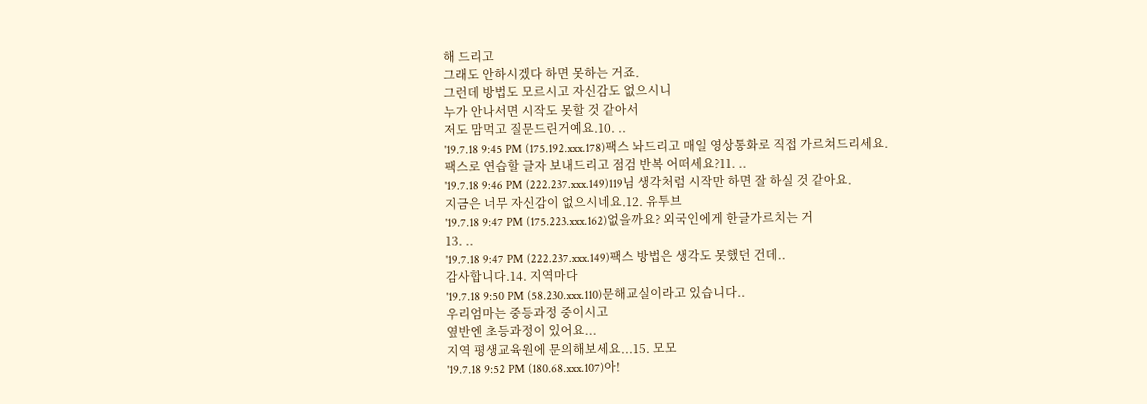해 드리고
그래도 안하시겠다 하면 못하는 거죠.
그런데 방법도 모르시고 자신감도 없으시니
누가 안나서면 시작도 못할 것 같아서
저도 맘먹고 질문드린거예요.10. ..
'19.7.18 9:45 PM (175.192.xxx.178)팩스 놔드리고 매일 영상통화로 직접 가르쳐드리세요.
팩스로 연습할 글자 보내드리고 점검 반복 어떠세요?11. ..
'19.7.18 9:46 PM (222.237.xxx.149)119님 생각처럼 시작만 하면 잘 하실 것 같아요.
지금은 너무 자신감이 없으시네요.12. 유투브
'19.7.18 9:47 PM (175.223.xxx.162)없을까요? 외국인에게 한글가르치는 거
13. ..
'19.7.18 9:47 PM (222.237.xxx.149)팩스 방법은 생각도 못했던 건데..
감사합니다.14. 지역마다
'19.7.18 9:50 PM (58.230.xxx.110)문해교실이라고 있습니다..
우리엄마는 중등과정 중이시고
옆반엔 초등과정이 있어요...
지역 평생교육원에 문의해보세요...15. 모모
'19.7.18 9:52 PM (180.68.xxx.107)아!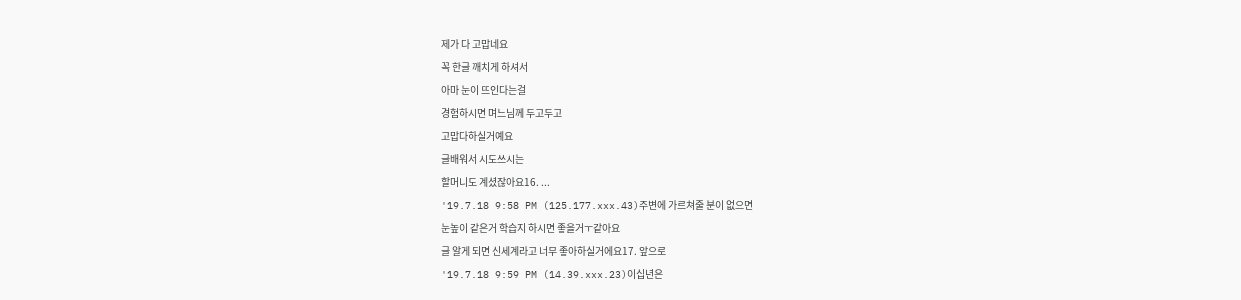제가 다 고맙네요
꼭 한글 깨치게 하셔서
아마 눈이 뜨인다는걸
경험하시면 며느님께 두고두고
고맙다하실거예요
글배워서 시도쓰시는
할머니도 계셨잖아요16. ...
'19.7.18 9:58 PM (125.177.xxx.43)주변에 가르쳐줄 분이 없으면
눈높이 같은거 학습지 하시면 좋을거ㅜ같아요
글 알게 되면 신세계라고 너무 좋아하실거에요17. 앞으로
'19.7.18 9:59 PM (14.39.xxx.23)이십년은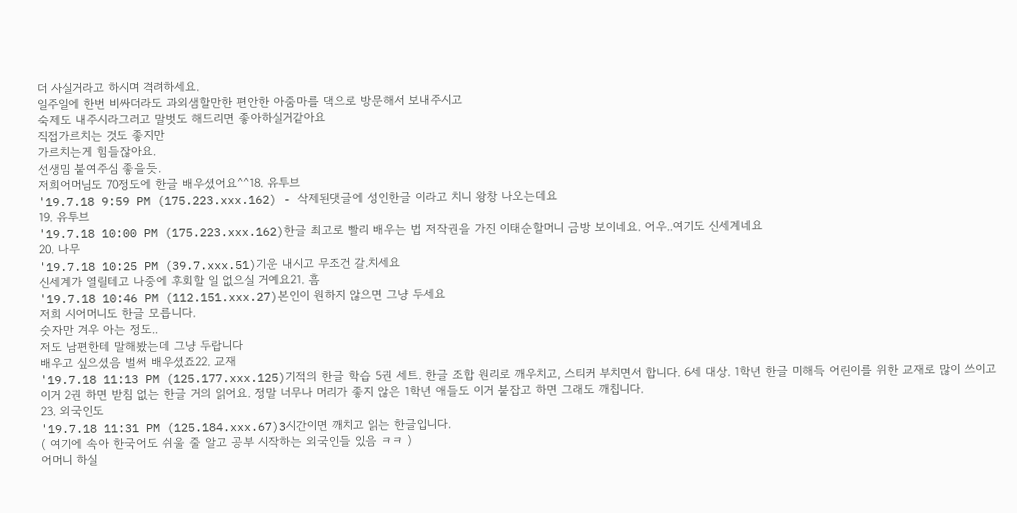더 사실거라고 하시며 격려하세요.
일주일에 한번 비싸더라도 과외샘할만한 편안한 아줌마를 댁으로 방문해서 보내주시고
숙제도 내주시라그러고 말벗도 해드리면 좋아하실거같아요
직접가르치는 것도 좋지만
가르치는게 힘들잖아요.
선생밈 붙여주심 좋을듯.
저희어머님도 70정도에 한글 배우셨어요^^18. 유투브
'19.7.18 9:59 PM (175.223.xxx.162) - 삭제된댓글에 성인한글 이라고 치니 왕창 나오는데요
19. 유투브
'19.7.18 10:00 PM (175.223.xxx.162)한글 최고로 빨리 배우는 법 저작권을 가진 이태순할머니 금방 보이네요. 어우..여기도 신세계네요
20. 나무
'19.7.18 10:25 PM (39.7.xxx.51)기운 내시고 무조건 갈.치세요
신세계가 열릴테고 나중에 후회할 일 없으실 거예요21. 흠
'19.7.18 10:46 PM (112.151.xxx.27)본인이 원하지 않으면 그냥 두세요
저희 시어머니도 한글 모릅니다.
숫자만 겨우 아는 정도..
저도 남편한테 말해봤는데 그냥 두랍니다
배우고 싶으셨음 벌써 배우셨죠22. 교재
'19.7.18 11:13 PM (125.177.xxx.125)기적의 한글 학습 5권 세트. 한글 조합 원리로 깨우치고, 스티커 부치면서 합니다. 6세 대상. 1학년 한글 미해득 어린이를 위한 교재로 많이 쓰이고 이거 2권 하면 받침 없는 한글 거의 읽어요. 정말 너무나 머리가 좋지 않은 1학년 애들도 이거 붙잡고 하면 그래도 깨칩니다.
23. 외국인도
'19.7.18 11:31 PM (125.184.xxx.67)3시간이면 깨치고 읽는 한글입니다.
( 여기에 속아 한국어도 쉬울 줄 알고 공부 시작하는 외국인들 있음 ㅋㅋ )
어머니 하실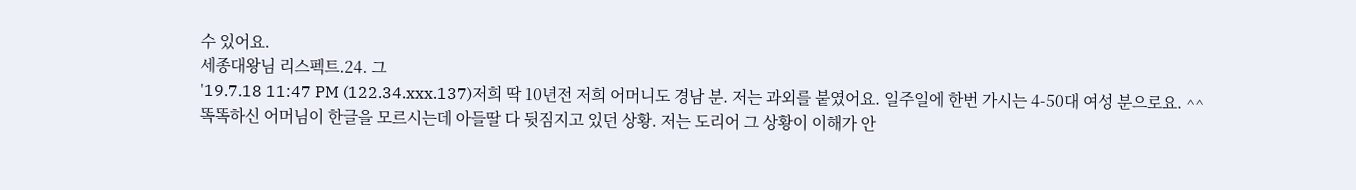수 있어요.
세종대왕님 리스펙트.24. 그
'19.7.18 11:47 PM (122.34.xxx.137)저희 딱 10년전 저희 어머니도 경남 분. 저는 과외를 붙였어요. 일주일에 한번 가시는 4-50대 여성 분으로요. ^^
똑똑하신 어머님이 한글을 모르시는데 아들딸 다 뒷짐지고 있던 상황. 저는 도리어 그 상황이 이해가 안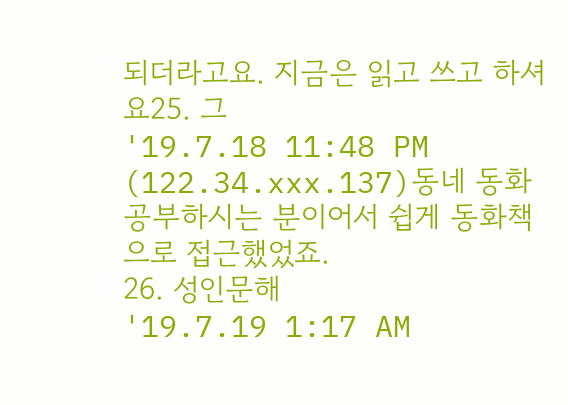되더라고요. 지금은 읽고 쓰고 하셔요25. 그
'19.7.18 11:48 PM (122.34.xxx.137)동네 동화 공부하시는 분이어서 쉽게 동화책으로 접근했었죠.
26. 성인문해
'19.7.19 1:17 AM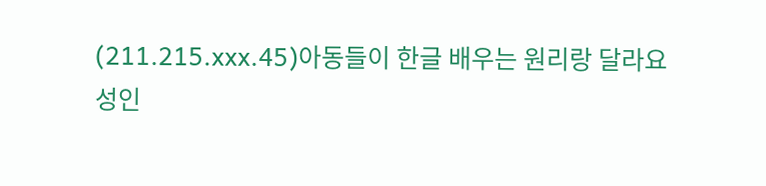(211.215.xxx.45)아동들이 한글 배우는 원리랑 달라요
성인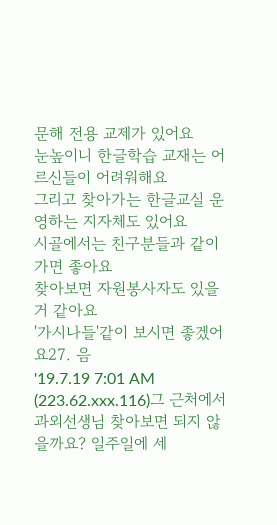문해 전용 교제가 있어요
눈높이니 한글학습 교재는 어르신들이 어려워해요
그리고 찾아가는 한글교실 운영하는 지자체도 있어요
시골에서는 친구분들과 같이 가면 좋아요
찾아보면 자원봉사자도 있을거 같아요
'가시나들'같이 보시면 좋겠어요27. 음
'19.7.19 7:01 AM (223.62.xxx.116)그 근처에서 과외선생님 찾아보면 되지 않을까요? 일주일에 세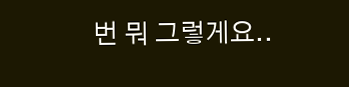번 뭐 그렇게요..